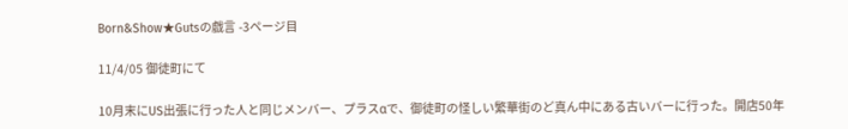Born&Show★Gutsの戯言 -3ページ目

11/4/05 御徒町にて

10月末にUS出張に行った人と同じメンバー、プラスαで、御徒町の怪しい繁華街のど真ん中にある古いバーに行った。開店50年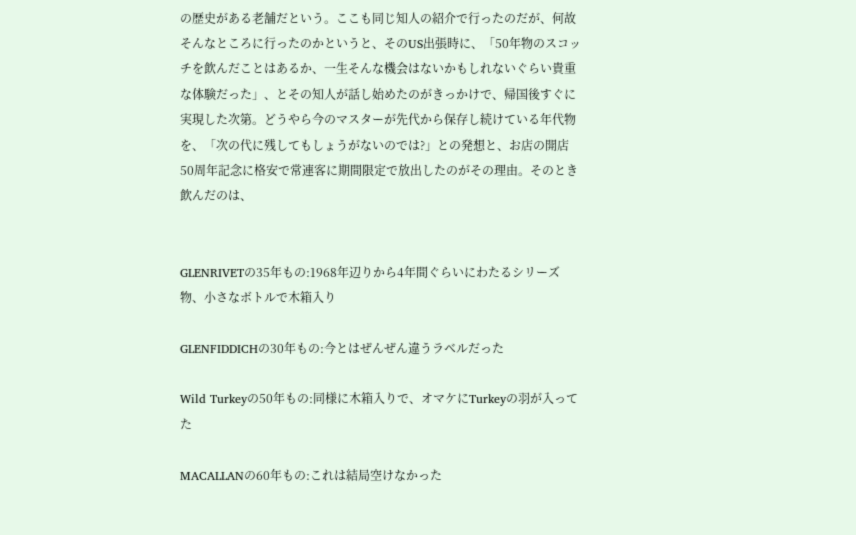の歴史がある老舗だという。ここも同じ知人の紹介で行ったのだが、何故そんなところに行ったのかというと、そのUS出張時に、「50年物のスコッチを飲んだことはあるか、一生そんな機会はないかもしれないぐらい貴重な体験だった」、とその知人が話し始めたのがきっかけで、帰国後すぐに実現した次第。どうやら今のマスターが先代から保存し続けている年代物を、「次の代に残してもしょうがないのでは?」との発想と、お店の開店50周年記念に格安で常連客に期間限定で放出したのがその理由。そのとき飲んだのは、


GLENRIVETの35年もの:1968年辺りから4年間ぐらいにわたるシリーズ物、小さなボトルで木箱入り

GLENFIDDICHの30年もの:今とはぜんぜん違うラベルだった

Wild Turkeyの50年もの:同様に木箱入りで、オマケにTurkeyの羽が入ってた

MACALLANの60年もの:これは結局空けなかった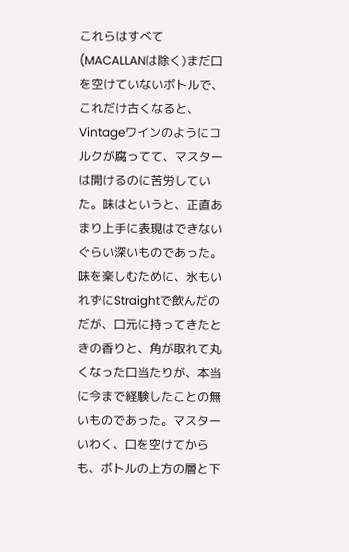これらはすべて(MACALLANは除く)まだ口を空けていないボトルで、これだけ古くなると、Vintageワインのようにコルクが腐ってて、マスターは開けるのに苦労していた。味はというと、正直あまり上手に表現はできないぐらい深いものであった。味を楽しむために、氷もいれずにStraightで飲んだのだが、口元に持ってきたときの香りと、角が取れて丸くなった口当たりが、本当に今まで経験したことの無いものであった。マスターいわく、口を空けてからも、ボトルの上方の層と下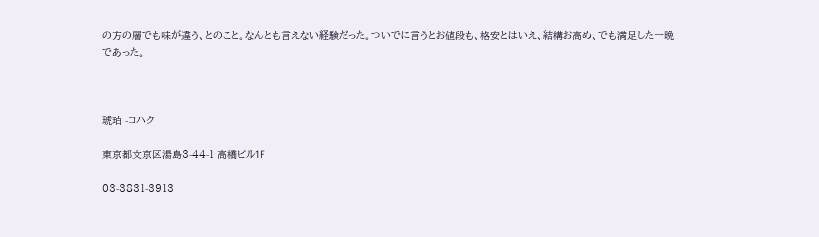の方の層でも味が違う、とのこと。なんとも言えない経験だった。ついでに言うとお値段も、格安とはいえ、結構お高め、でも満足した一晩であった。



琥珀 -コハク

東京都文京区湯島3-44-1 高橋ビル1F

03-3831-3913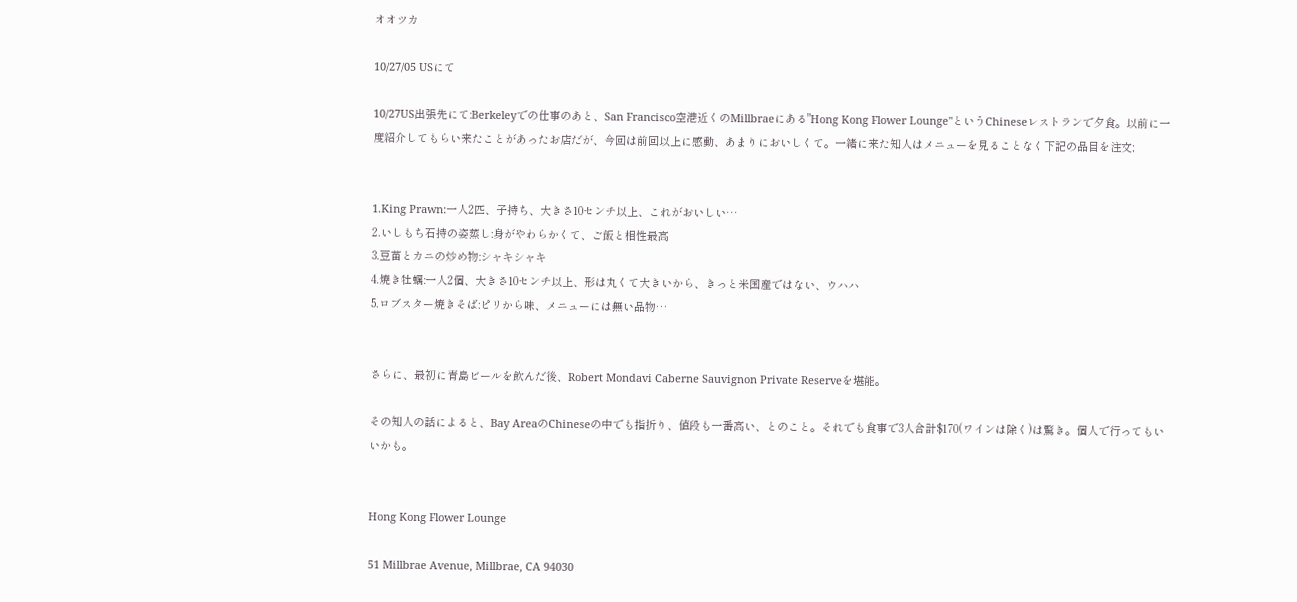オオツカ

10/27/05 USにて

10/27US出張先にて:Berkeleyでの仕事のあと、San Francisco空港近くのMillbraeにある"Hong Kong Flower Lounge"というChineseレストランで夕食。以前に一度紹介してもらい来たことがあったお店だが、今回は前回以上に感動、あまりにおいしくて。一緒に来た知人はメニューを見ることなく下記の品目を注文;


1.King Prawn:一人2匹、子持ち、大きさ10センチ以上、これがおいしい…
2.いしもち石持の姿蒸し:身がやわらかくて、ご飯と相性最高
3.豆苗とカニの炒め物:シャキシャキ
4.焼き牡蠣:一人2個、大きさ10センチ以上、形は丸くて大きいから、きっと米国産ではない、ウハハ
5.ロブスター焼きそば:ピリから味、メニューには無い品物…


さらに、最初に青島ビールを飲んだ後、Robert Mondavi Caberne Sauvignon Private Reserveを堪能。

その知人の話によると、Bay AreaのChineseの中でも指折り、値段も一番高い、とのこと。それでも食事で3人合計$170(ワインは除く)は驚き。個人で行ってもいいかも。


Hong Kong Flower Lounge

51 Millbrae Avenue, Millbrae, CA 94030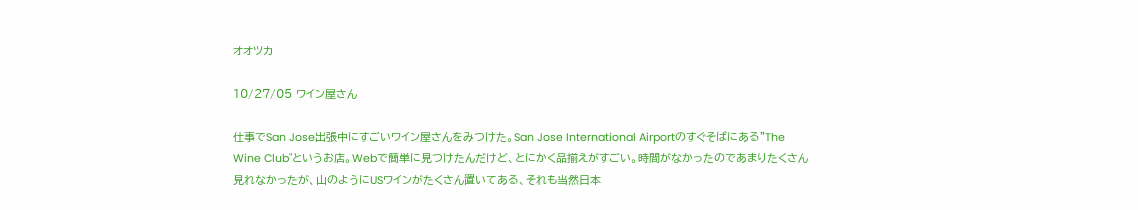オオツカ

10/27/05 ワイン屋さん

仕事でSan Jose出張中にすごいワイン屋さんをみつけた。San Jose International Airportのすぐそばにある"The Wine Club"というお店。Webで簡単に見つけたんだけど、とにかく品揃えがすごい。時間がなかったのであまりたくさん見れなかったが、山のようにUSワインがたくさん置いてある、それも当然日本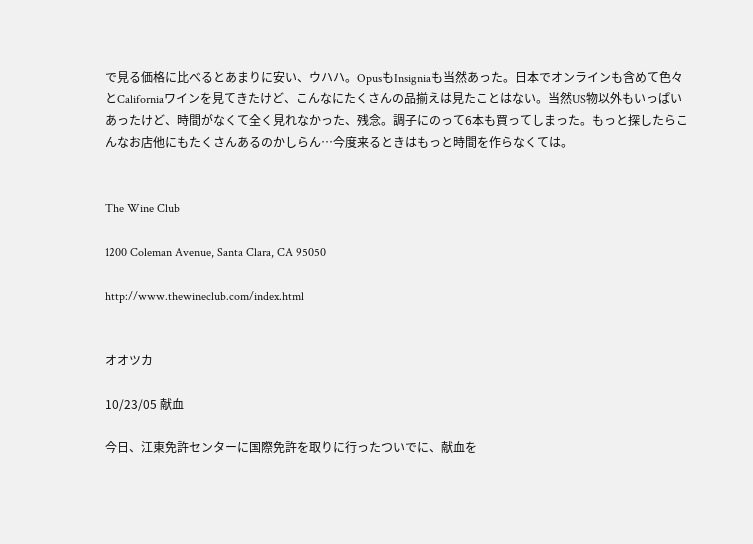で見る価格に比べるとあまりに安い、ウハハ。OpusもInsigniaも当然あった。日本でオンラインも含めて色々とCaliforniaワインを見てきたけど、こんなにたくさんの品揃えは見たことはない。当然US物以外もいっぱいあったけど、時間がなくて全く見れなかった、残念。調子にのって6本も買ってしまった。もっと探したらこんなお店他にもたくさんあるのかしらん…今度来るときはもっと時間を作らなくては。


The Wine Club

1200 Coleman Avenue, Santa Clara, CA 95050

http://www.thewineclub.com/index.html


オオツカ

10/23/05 献血

今日、江東免許センターに国際免許を取りに行ったついでに、献血を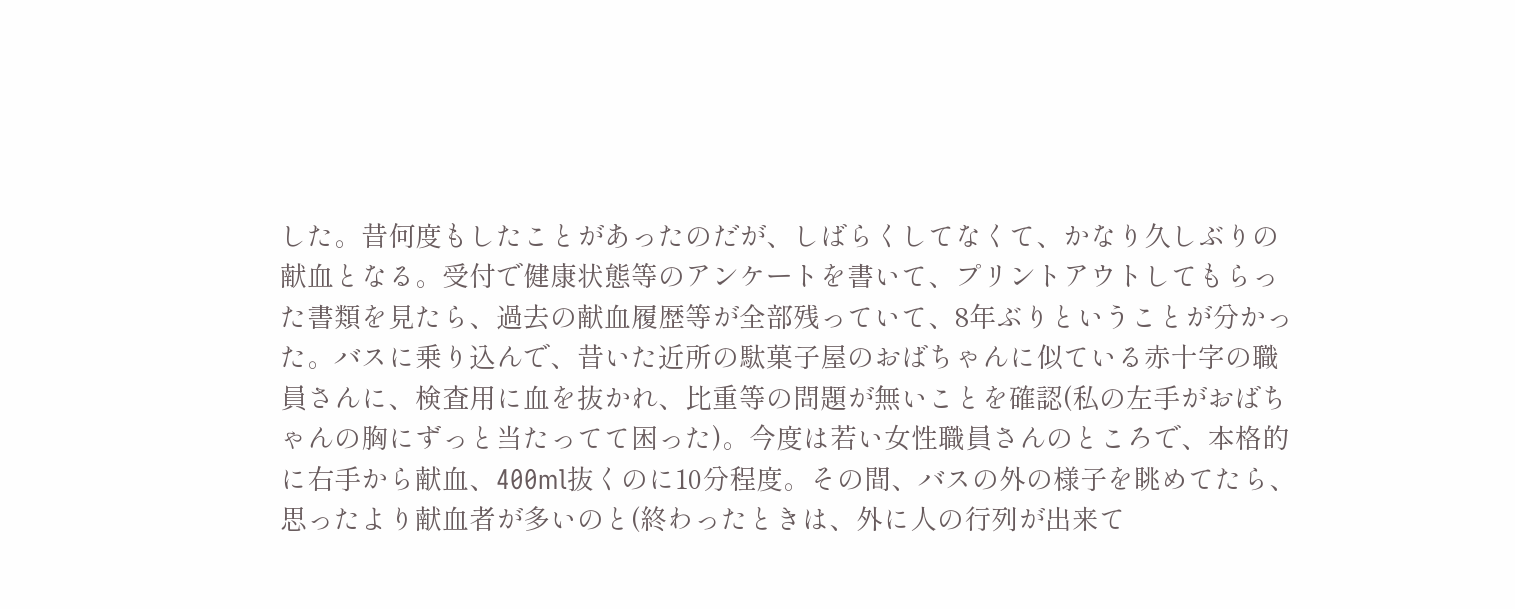した。昔何度もしたことがあったのだが、しばらくしてなくて、かなり久しぶりの献血となる。受付で健康状態等のアンケートを書いて、プリントアウトしてもらった書類を見たら、過去の献血履歴等が全部残っていて、8年ぶりということが分かった。バスに乗り込んで、昔いた近所の駄菓子屋のおばちゃんに似ている赤十字の職員さんに、検査用に血を抜かれ、比重等の問題が無いことを確認(私の左手がおばちゃんの胸にずっと当たってて困った)。今度は若い女性職員さんのところで、本格的に右手から献血、400ml抜くのに10分程度。その間、バスの外の様子を眺めてたら、思ったより献血者が多いのと(終わったときは、外に人の行列が出来て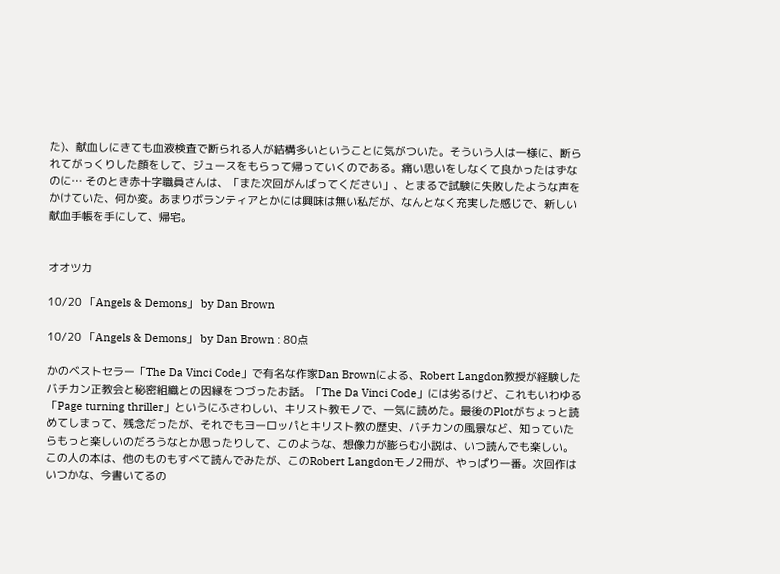た)、献血しにきても血液検査で断られる人が結構多いということに気がついた。そういう人は一様に、断られてがっくりした顔をして、ジュースをもらって帰っていくのである。痛い思いをしなくて良かったはずなのに… そのとき赤十字職員さんは、「また次回がんばってください」、とまるで試験に失敗したような声をかけていた、何か変。あまりボランティアとかには興味は無い私だが、なんとなく充実した感じで、新しい献血手帳を手にして、帰宅。


オオツカ

10/20 「Angels & Demons」 by Dan Brown

10/20 「Angels & Demons」 by Dan Brown : 80点

かのベストセラー「The Da Vinci Code」で有名な作家Dan Brownによる、Robert Langdon教授が経験したバチカン正教会と秘密組織との因縁をつづったお話。「The Da Vinci Code」には劣るけど、これもいわゆる「Page turning thriller」というにふさわしい、キリスト教モノで、一気に読めた。最後のPlotがちょっと読めてしまって、残念だったが、それでもヨーロッパとキリスト教の歴史、バチカンの風景など、知っていたらもっと楽しいのだろうなとか思ったりして、このような、想像力が膨らむ小説は、いつ読んでも楽しい。この人の本は、他のものもすべて読んでみたが、このRobert Langdonモノ2冊が、やっぱり一番。次回作はいつかな、今書いてるの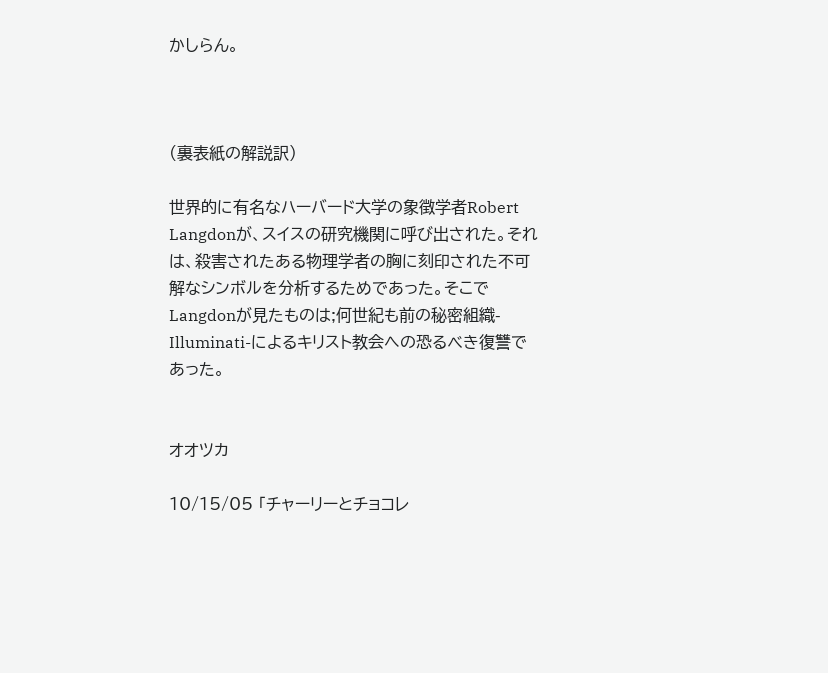かしらん。



(裏表紙の解説訳)

世界的に有名なハーバード大学の象徴学者Robert Langdonが、スイスの研究機関に呼び出された。それは、殺害されたある物理学者の胸に刻印された不可解なシンボルを分析するためであった。そこでLangdonが見たものは;何世紀も前の秘密組織-Illuminati-によるキリスト教会への恐るべき復讐であった。


オオツカ

10/15/05 「チャーリーとチョコレ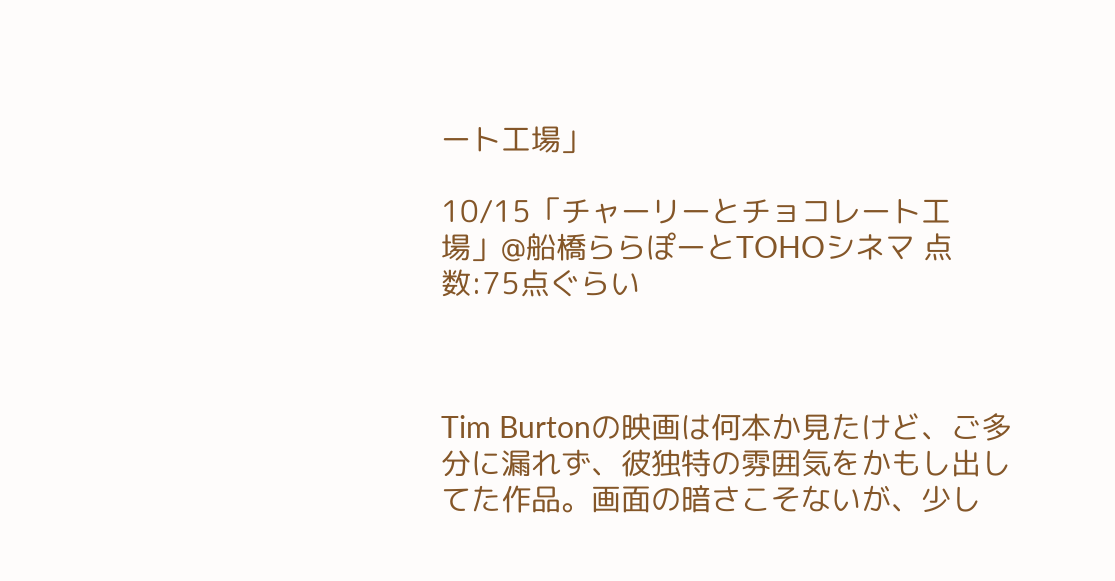ート工場」

10/15「チャーリーとチョコレート工場」@船橋ららぽーとTOHOシネマ 点数:75点ぐらい



Tim Burtonの映画は何本か見たけど、ご多分に漏れず、彼独特の雰囲気をかもし出してた作品。画面の暗さこそないが、少し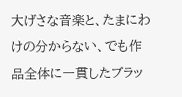大げさな音楽と、たまにわけの分からない、でも作品全体に一貫したブラッ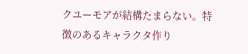クユーモアが結構たまらない。特徴のあるキャラクタ作り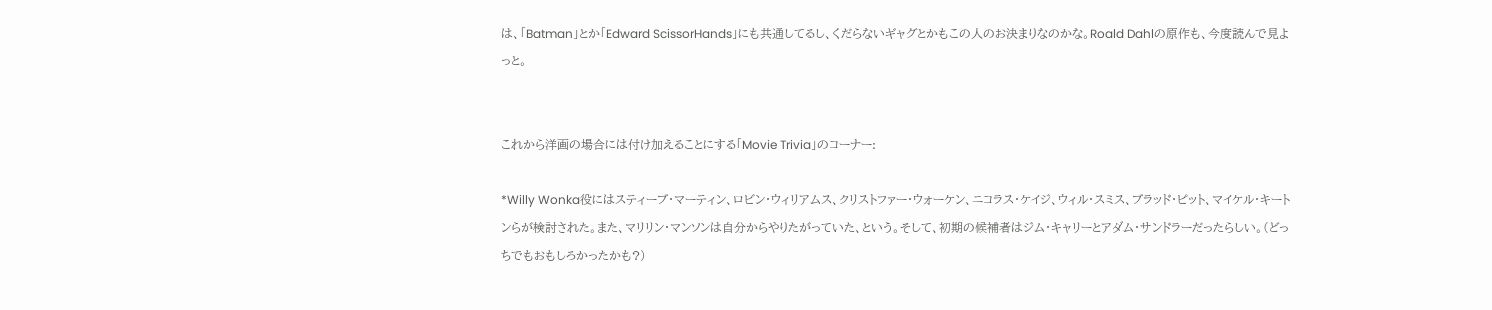は、「Batman」とか「Edward ScissorHands」にも共通してるし、くだらないギャグとかもこの人のお決まりなのかな。Roald Dahlの原作も、今度読んで見よっと。


これから洋画の場合には付け加えることにする「Movie Trivia」のコーナー:

*Willy Wonka役にはスティーブ・マーティン、ロビン・ウィリアムス、クリストファー・ウォーケン、ニコラス・ケイジ、ウィル・スミス、ブラッド・ピット、マイケル・キートンらが検討された。また、マリリン・マンソンは自分からやりたがっていた、という。そして、初期の候補者はジム・キャリーとアダム・サンドラーだったらしい。(どっちでもおもしろかったかも?)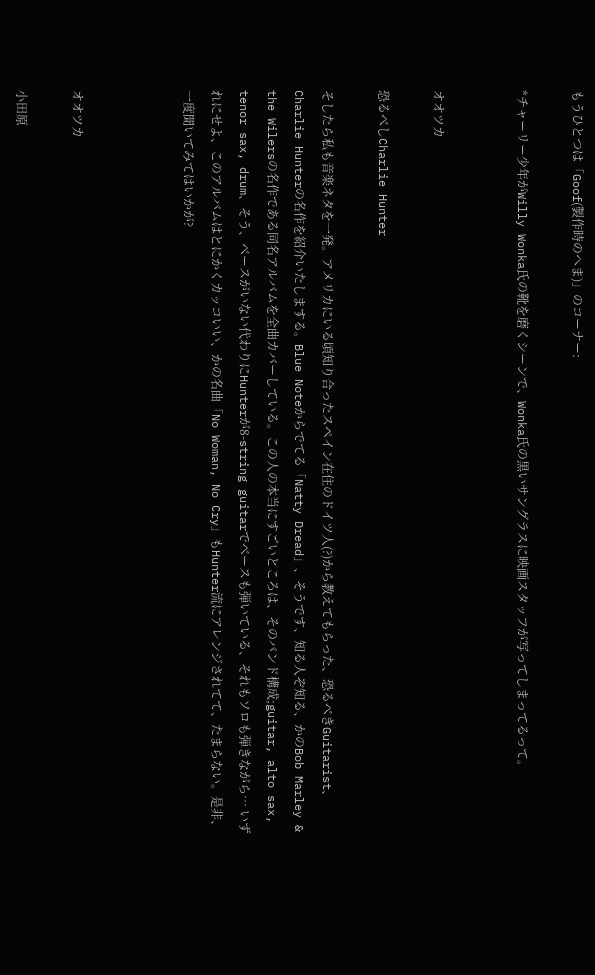もうひとつは「Goof(製作時のへま)」のコーナー:

*チャーリー少年がWilly Wonka氏の靴を磨くシーンで、Wonka氏の黒いサングラスに映画スタッフが写ってしまってるって。


オオツカ

恐るべしCharlie Hunter

そしたら私も音楽ネタを一発。アメリカにいる頃知り合ったスペイン在住のドイツ人(?)から教えてもらった、恐るべきGuitarist、Charlie Hunterの名作を紹介いたしまする。Blue Noteからでてる「Natty Dread」、そうです、知る人ぞ知る、かのBob Marley & the Wilersの名作である同名アルバムを全曲カバーしている。この人の本当にすごいところは、そのバンド構成;guitar, alto sax, tenor sax, drum、そう、ベースがいない代わりにHunterが8-string guitarでベースも弾いている、それもソロも弾きながら… いずれにせよ、このアルバムはとにかくカッコいい、かの名曲「No Woman, No Cry」もHunter流にアレンジされてて、たまらない。是非、一度聞いてみてはいかが?



オオツカ

小田原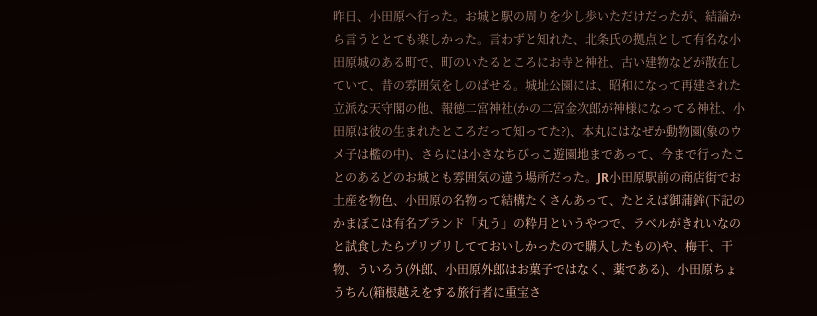昨日、小田原へ行った。お城と駅の周りを少し歩いただけだったが、結論から言うととても楽しかった。言わずと知れた、北条氏の拠点として有名な小田原城のある町で、町のいたるところにお寺と神社、古い建物などが散在していて、昔の雰囲気をしのばせる。城址公園には、昭和になって再建された立派な天守閣の他、報徳二宮神社(かの二宮金次郎が神様になってる神社、小田原は彼の生まれたところだって知ってた?)、本丸にはなぜか動物園(象のウメ子は檻の中)、さらには小さなちびっこ遊園地まであって、今まで行ったことのあるどのお城とも雰囲気の違う場所だった。JR小田原駅前の商店街でお土産を物色、小田原の名物って結構たくさんあって、たとえば御蒲鉾(下記のかまぼこは有名ブランド「丸う」の粋月というやつで、ラベルがきれいなのと試食したらプリプリしてておいしかったので購入したもの)や、梅干、干物、ういろう(外郎、小田原外郎はお菓子ではなく、薬である)、小田原ちょうちん(箱根越えをする旅行者に重宝さ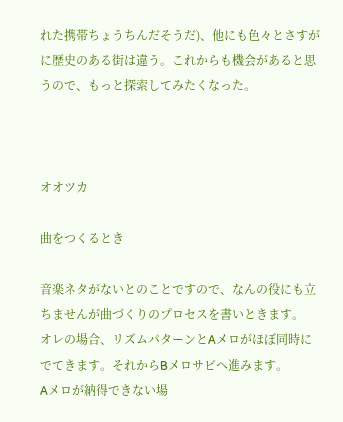れた携帯ちょうちんだそうだ)、他にも色々とさすがに歴史のある街は違う。これからも機会があると思うので、もっと探索してみたくなった。



オオツカ

曲をつくるとき

音楽ネタがないとのことですので、なんの役にも立ちませんが曲づくりのプロセスを書いときます。
オレの場合、リズムパターンとAメロがほぼ同時にでてきます。それからBメロサビへ進みます。
Aメロが納得できない場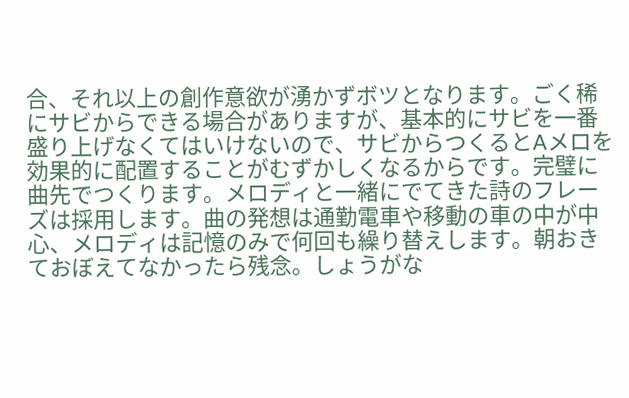合、それ以上の創作意欲が湧かずボツとなります。ごく稀にサビからできる場合がありますが、基本的にサビを一番盛り上げなくてはいけないので、サビからつくるとAメロを効果的に配置することがむずかしくなるからです。完璧に曲先でつくります。メロディと一緒にでてきた詩のフレーズは採用します。曲の発想は通勤電車や移動の車の中が中心、メロディは記憶のみで何回も繰り替えします。朝おきておぼえてなかったら残念。しょうがな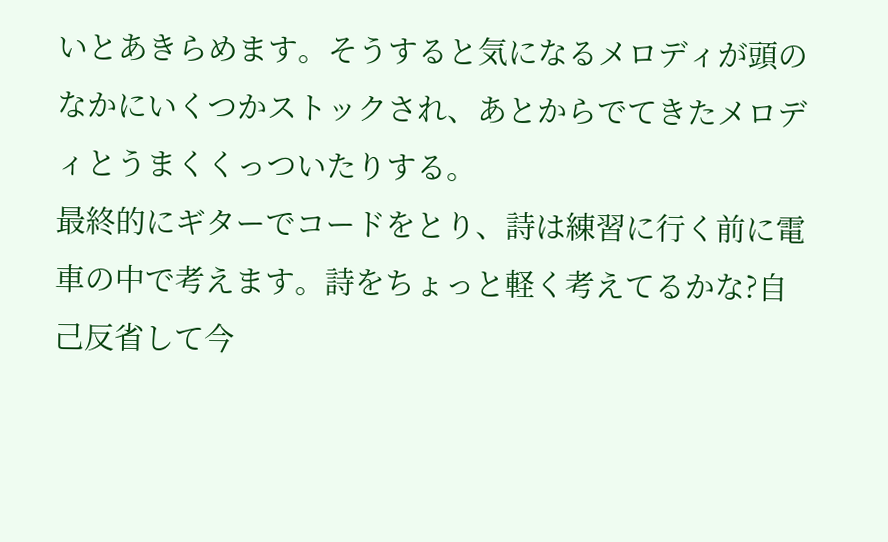いとあきらめます。そうすると気になるメロディが頭のなかにいくつかストックされ、あとからでてきたメロディとうまくくっついたりする。
最終的にギターでコードをとり、詩は練習に行く前に電車の中で考えます。詩をちょっと軽く考えてるかな?自己反省して今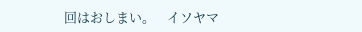回はおしまい。    イソヤマ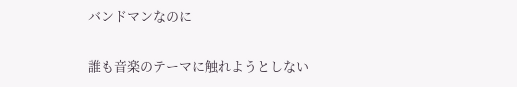バンドマンなのに

誰も音楽のテーマに触れようとしない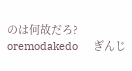のは何故だろ? oremodakedo     ぎんじ